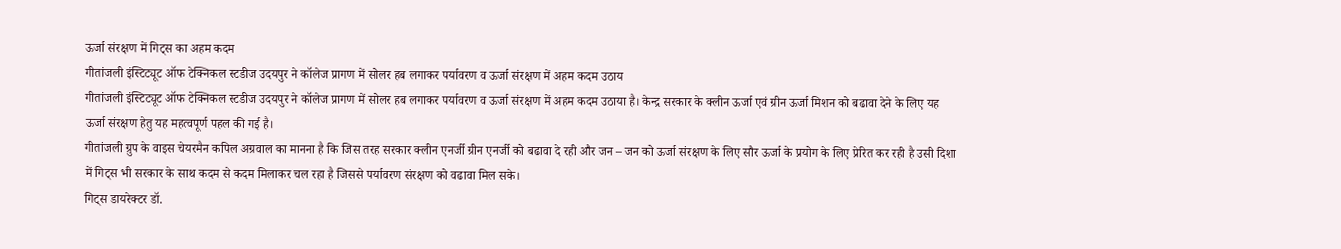ऊर्जा संरक्षण में गिट्स का अहम कदम
गीतांजली इंस्टिट्यूट ऑफ टेक्निकल स्टडीज उदयपुर ने कॉलेज प्रागण में सोलर हब लगाकर पर्यावरण व ऊर्जा संरक्षण में अहम कदम उठाय
गीतांजली इंस्टिट्यूट ऑफ टेक्निकल स्टडीज उदयपुर ने कॉलेज प्रागण में सोलर हब लगाकर पर्यावरण व ऊर्जा संरक्षण में अहम कदम उठाया है। केन्द्र सरकार के क्लीन ऊर्जा एवं ग्रीन ऊर्जा मिशन को बढावा देने के लिए यह ऊर्जा संरक्षण हेतु यह महत्वपूर्ण पहल की गई है।
गीतांजली ग्रुप के वाइस चेयरमैन कपिल अग्रवाल का मानना है कि जिस तरह सरकार क्लीन एनर्जी ग्रीन एनर्जी को बढावा दे रही और जन – जन को ऊर्जा संरक्षण के लिए सौर ऊर्जा के प्रयोग के लिए प्रेरित कर रही है उसी दिशा में गिट्स भी सरकार के साथ कदम से कदम मिलाकर चल रहा है जिससे पर्यावरण संरक्षण को वढावा मिल सके।
गिट्स डायरेक्टर डॉ.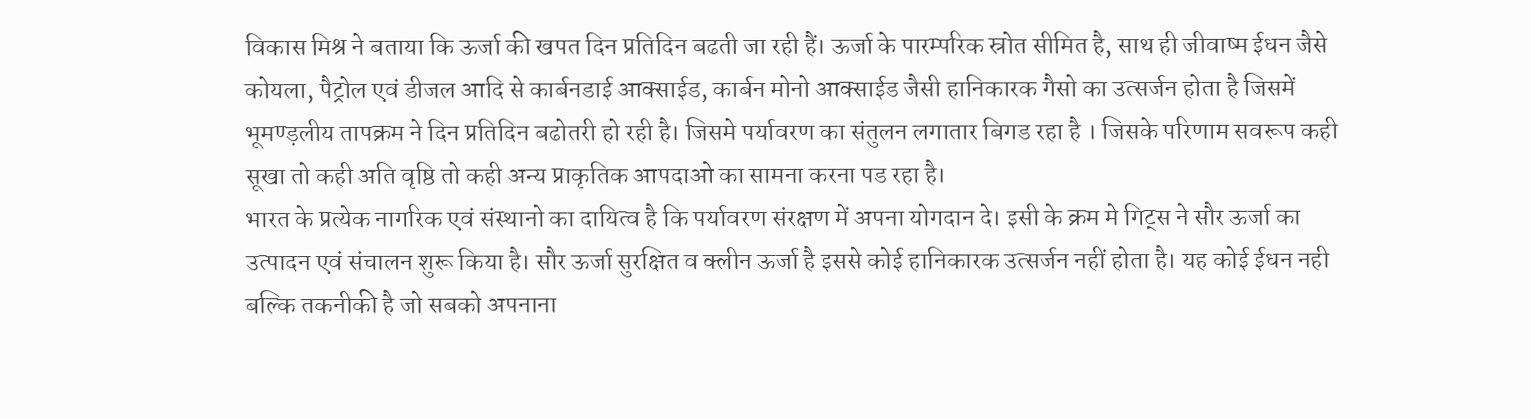विकास मिश्र ने बताया कि ऊर्जा की खपत दिन प्रतिदिन बढती जा रही हैं। ऊर्जा के पारम्परिक स्रोत सीमित है, साथ ही जीवाष्म ईधन जैसे कोयला, पैट्रोल एवं डीजल आदि से कार्बनडाई आक्साईड, कार्बन मोनो आक्साईड जैसी हानिकारक गैसो का उत्सर्जन होता है जिसमें भूमण्ड़लीय तापक्रम ने दिन प्रतिदिन बढोतरी हो रही है। जिसमे पर्यावरण का संतुलन लगातार बिगड रहा है । जिसके परिणाम सवरूप कही सूखा तो कही अति वृष्ठि तो कही अन्य प्राकृतिक आपदाओ का सामना करना पड रहा है।
भारत के प्रत्येक नागरिक एवं संस्थानो का दायित्व है कि पर्यावरण संरक्षण में अपना योगदान दे। इसी के क्रम मे गिट्स ने सौर ऊर्जा का उत्पादन एवं संचालन शुरू किया है। सौर ऊर्जा सुरक्षित व क्लीन ऊर्जा है इससे कोई हानिकारक उत्सर्जन नहीं होता है। यह कोई ईधन नही बल्कि तकनीकी है जो सबको अपनाना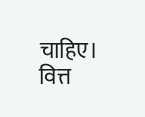चाहिए।
वित्त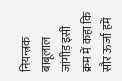नियन्त्रक बाबूलाल जांगीड़ इसी क्रम में कहा कि सौर ऊर्जा हमें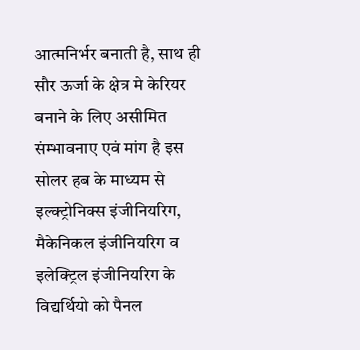आत्मनिर्भर बनाती है, साथ ही सौर ऊर्जा के क्षेत्र मे केरियर बनाने के लिए असीमित संम्भावनाए एवं मांग है इस सोलर हब के माध्यम से इल्क्ट्रोनिक्स इंजीनियरिग, मैकेनिकल इंजीनियरिग व इलेक्ट्रिल इंजीनियरिग के विद्यर्थियो को पैनल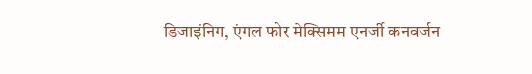डिजाइंनिग, एंगल फोर मेक्सिमम एनर्जी कनवर्जन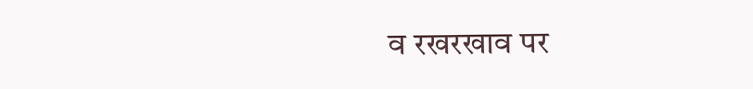व रखरखाव पर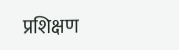प्रशिक्षण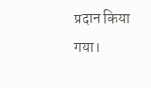प्रदान किया गया।